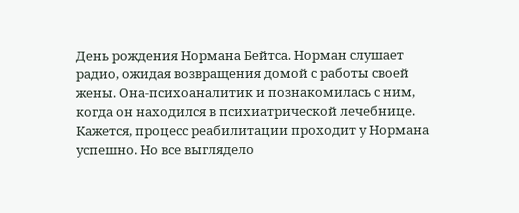День рождения Нормана Бейтса. Норман слушает радио, ожидая возвращения домой с работы своей жены. Она-психоаналитик и познакомилась с ним, когда он находился в психиатрической лечебнице. Кажется, процесс реабилитации проходит у Нормана успешно. Но все выглядело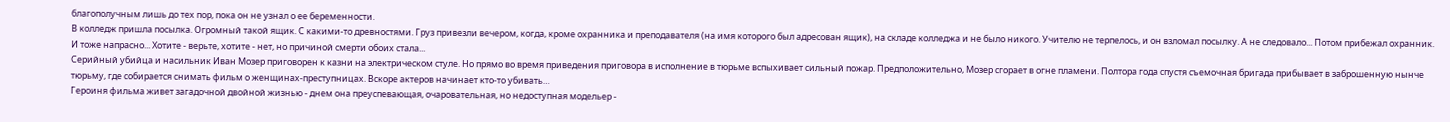благополучным лишь до тех пор, пока он не узнал о ее беременности.
В колледж пришла посылка. Огромный такой ящик. С какими-то древностями. Груз привезли вечером, когда, кроме охранника и преподавателя (на имя которого был адресован ящик), на складе колледжа и не было никого. Учителю не терпелось, и он взломал посылку. А не следовало... Потом прибежал охранник. И тоже напрасно... Хотите - верьте, хотите - нет, но причиной смерти обоих стала...
Серийный убийца и насильник Иван Мозер приговорен к казни на электрическом стуле. Но прямо во время приведения приговора в исполнение в тюрьме вспыхивает сильный пожар. Предположительно, Мозер сгорает в огне пламени. Полтора года спустя съемочная бригада прибывает в заброшенную нынче тюрьму, где собирается снимать фильм о женщинах-преступницах. Вскоре актеров начинает кто-то убивать…
Героиня фильма живет загадочной двойной жизнью - днем она преуспевающая, очаровательная, но недоступная модельер -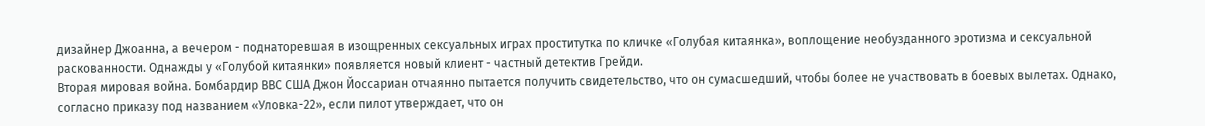дизайнер Джоанна, а вечером - поднаторевшая в изощренных сексуальных играх проститутка по кличке «Голубая китаянка», воплощение необузданного эротизма и сексуальной раскованности. Однажды у «Голубой китаянки» появляется новый клиент - частный детектив Грейди.
Вторая мировая война. Бомбардир ВВС США Джон Йоссариан отчаянно пытается получить свидетельство, что он сумасшедший, чтобы более не участвовать в боевых вылетах. Однако, согласно приказу под названием «Уловка-22», если пилот утверждает, что он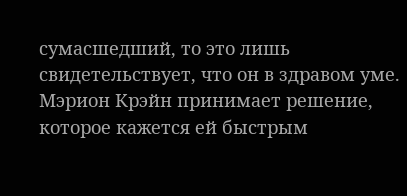сумасшедший, то это лишь свидетельствует, что он в здравом уме.
Мэрион Крэйн принимает решение, которое кажется ей быстрым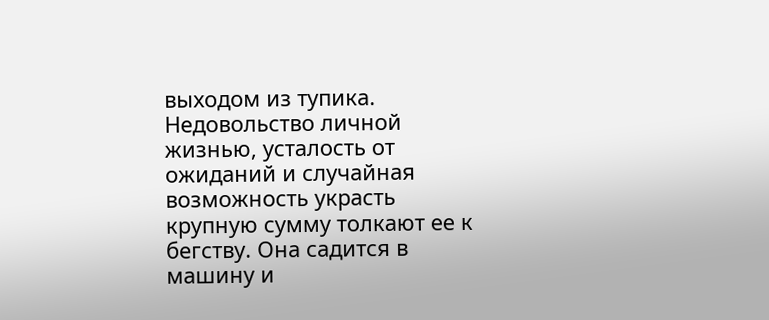выходом из тупика. Недовольство личной жизнью, усталость от ожиданий и случайная возможность украсть крупную сумму толкают ее к бегству. Она садится в машину и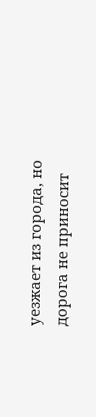уезжает из города, но дорога не приносит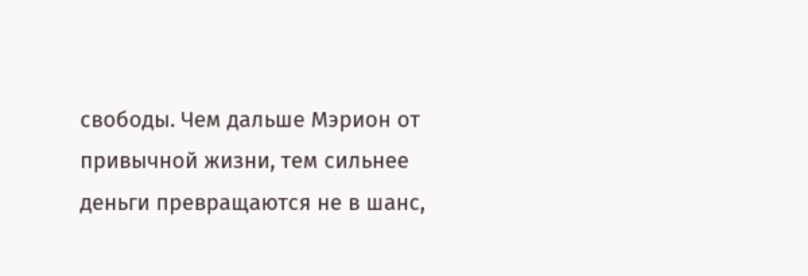свободы. Чем дальше Мэрион от привычной жизни, тем сильнее деньги превращаются не в шанс,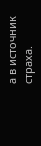а в источник страха.